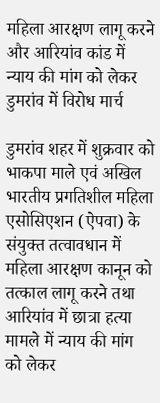महिला आरक्षण लागू करने और आरियांव कांड में न्याय की मांग को लेकर डुमरांव में विरोध मार्च

डुमरांव शहर में शुक्रवार को भाकपा माले एवं अखिल भारतीय प्रगतिशील महिला एसोसिएशन (ऐपवा) के संयुक्त तत्वावधान में महिला आरक्षण कानून को तत्काल लागू करने तथा आरियांव में छात्रा हत्या मामले में न्याय की मांग को लेकर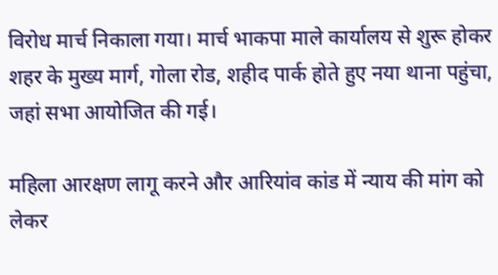विरोध मार्च निकाला गया। मार्च भाकपा माले कार्यालय से शुरू होकर शहर के मुख्य मार्ग, गोला रोड, शहीद पार्क होते हुए नया थाना पहुंचा, जहां सभा आयोजित की गई।

महिला आरक्षण लागू करने और आरियांव कांड में न्याय की मांग को लेकर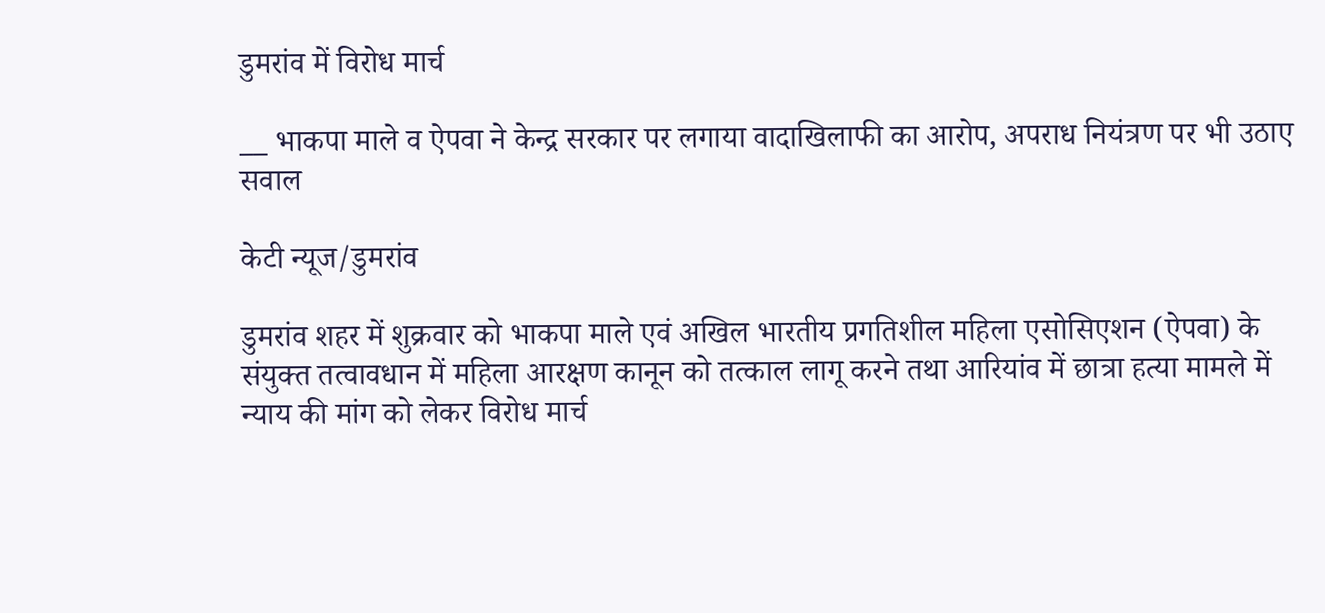डुमरांव में विरोध मार्च

__ भाकपा माले व ऐपवा ने केन्द्र सरकार पर लगाया वादाखिलाफी का आरोप, अपराध नियंत्रण पर भी उठाए सवाल

केटी न्यूज/डुमरांव

डुमरांव शहर में शुक्रवार को भाकपा माले एवं अखिल भारतीय प्रगतिशील महिला एसोसिएशन (ऐपवा) के संयुक्त तत्वावधान में महिला आरक्षण कानून को तत्काल लागू करने तथा आरियांव में छात्रा हत्या मामले में न्याय की मांग को लेकर विरोध मार्च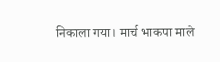निकाला गया। मार्च भाकपा माले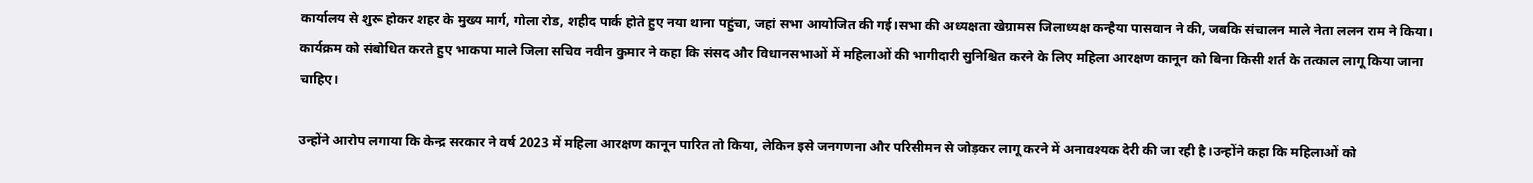कार्यालय से शुरू होकर शहर के मुख्य मार्ग, गोला रोड, शहीद पार्क होते हुए नया थाना पहुंचा, जहां सभा आयोजित की गई।सभा की अध्यक्षता खेग्रामस जिलाध्यक्ष कन्हैया पासवान ने की, जबकि संचालन माले नेता ललन राम ने किया। कार्यक्रम को संबोधित करते हुए भाकपा माले जिला सचिव नवीन कुमार ने कहा कि संसद और विधानसभाओं में महिलाओं की भागीदारी सुनिश्चित करने के लिए महिला आरक्षण कानून को बिना किसी शर्त के तत्काल लागू किया जाना चाहिए।

उन्होंने आरोप लगाया कि केन्द्र सरकार ने वर्ष 2023 में महिला आरक्षण कानून पारित तो किया, लेकिन इसे जनगणना और परिसीमन से जोड़कर लागू करने में अनावश्यक देरी की जा रही है।उन्होंने कहा कि महिलाओं को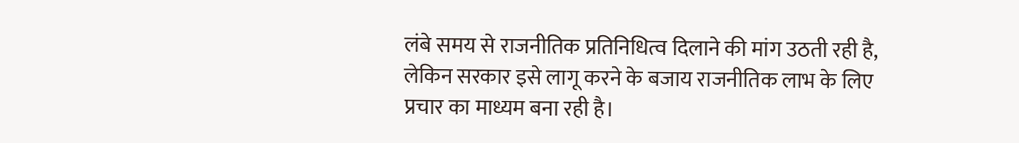लंबे समय से राजनीतिक प्रतिनिधित्व दिलाने की मांग उठती रही है, लेकिन सरकार इसे लागू करने के बजाय राजनीतिक लाभ के लिए प्रचार का माध्यम बना रही है।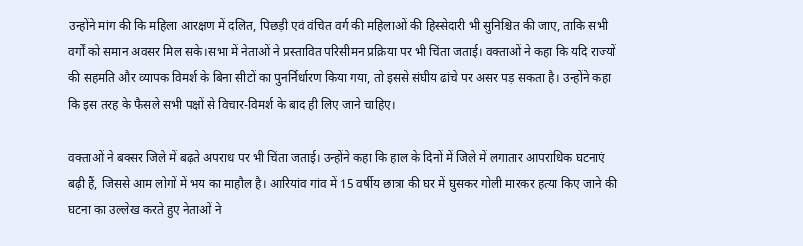उन्होंने मांग की कि महिला आरक्षण में दलित, पिछड़ी एवं वंचित वर्ग की महिलाओं की हिस्सेदारी भी सुनिश्चित की जाए, ताकि सभी वर्गों को समान अवसर मिल सके।सभा में नेताओं ने प्रस्तावित परिसीमन प्रक्रिया पर भी चिंता जताई। वक्ताओं ने कहा कि यदि राज्यों की सहमति और व्यापक विमर्श के बिना सीटों का पुनर्निर्धारण किया गया, तो इससे संघीय ढांचे पर असर पड़ सकता है। उन्होंने कहा कि इस तरह के फैसले सभी पक्षों से विचार-विमर्श के बाद ही लिए जाने चाहिए।

वक्ताओं ने बक्सर जिले में बढ़ते अपराध पर भी चिंता जताई। उन्होंने कहा कि हाल के दिनों में जिले में लगातार आपराधिक घटनाएं बढ़ी हैं, जिससे आम लोगों में भय का माहौल है। आरियांव गांव में 15 वर्षीय छात्रा की घर में घुसकर गोली मारकर हत्या किए जाने की घटना का उल्लेख करते हुए नेताओं ने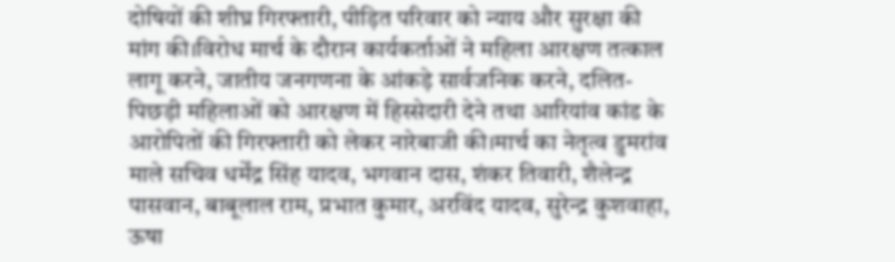दोषियों की शीघ्र गिरफ्तारी, पीड़ित परिवार को न्याय और सुरक्षा की मांग की।विरोध मार्च के दौरान कार्यकर्ताओं ने महिला आरक्षण तत्काल लागू करने, जातीय जनगणना के आंकड़े सार्वजनिक करने, दलित-पिछड़ी महिलाओं को आरक्षण में हिस्सेदारी देने तथा आरियांव कांड के आरोपितों की गिरफ्तारी को लेकर नारेबाजी की।मार्च का नेतृत्व डुमरांव माले सचिव धर्मेंद्र सिंह यादव, भगवान दास, शंकर तिवारी, शैलेन्द्र पासवान, बाबूलाल राम, प्रभात कुमार, अरविंद यादव, सुरेन्द्र कुशवाहा, ऊषा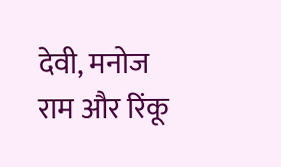देवी, मनोज राम और रिंकू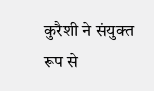कुरैशी ने संयुक्त रूप से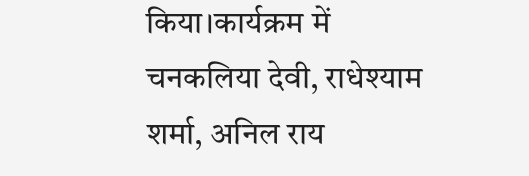किया।कार्यक्रम में चनकलिया देवी, राधेश्याम शर्मा, अनिल राय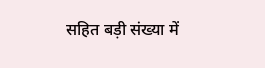सहित बड़ी संख्या में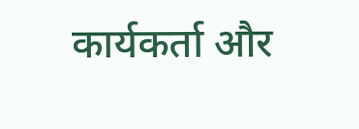कार्यकर्ता और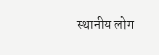स्थानीय लोग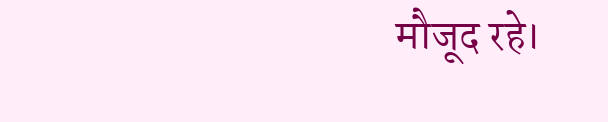मौजूद रहे।